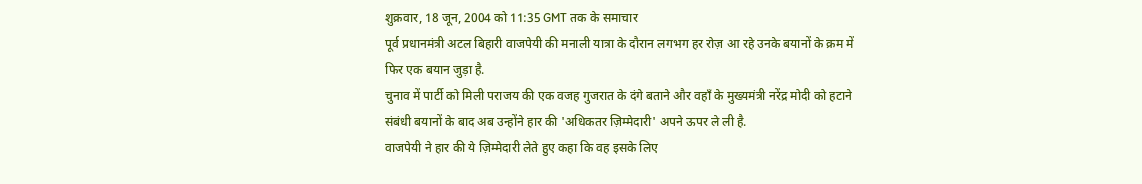शुक्रवार, 18 जून, 2004 को 11:35 GMT तक के समाचार
पूर्व प्रधानमंत्री अटल बिहारी वाजपेयी की मनाली यात्रा के दौरान लगभग हर रोज़ आ रहे उनके बयानों के क्रम में फिर एक बयान जुड़ा है.
चुनाव में पार्टी को मिली पराजय की एक वजह गुजरात के दंगे बताने और वहाँ के मुख्यमंत्री नरेंद्र मोदी को हटाने संबंधी बयानों के बाद अब उन्होंने हार की 'अधिकतर ज़िम्मेदारी' अपने ऊपर ले ली है.
वाजपेयी ने हार की ये ज़िम्मेदारी लेते हुए कहा कि वह इसके लिए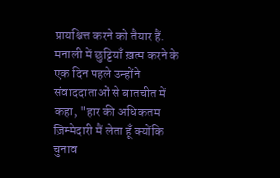प्रायश्चित्त करने को तैयार हैं.
मनाली में छुट्टियाँ ख़त्म करने के एक दिन पहले उन्होंने संवाददाताओं से बातचीत में कहा, "हार की अधिकतम ज़िम्मेदारी मैं लेता हूँ क्योंकि चुनाव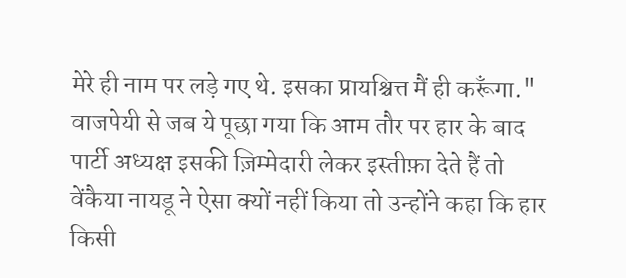मेरे ही नाम पर लड़े गए थे. इसका प्रायश्चित्त मैं ही करूँगा."
वाजपेयी से जब ये पूछा गया कि आम तौर पर हार के बाद पार्टी अध्यक्ष इसकी ज़िम्मेदारी लेकर इस्तीफ़ा देते हैं तो वेंकैया नायडू ने ऐसा क्यों नहीं किया तो उन्होंने कहा कि हार किसी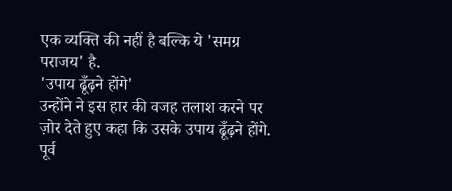एक व्यक्ति की नहीं है बल्कि ये 'समग्र पराजय' है.
'उपाय ढूँढ़ने होंगे'
उन्होंने ने इस हार की वजह तलाश करने पर ज़ोर देते हुए कहा कि उसके उपाय ढूँढ़ने होंगे.
पूर्व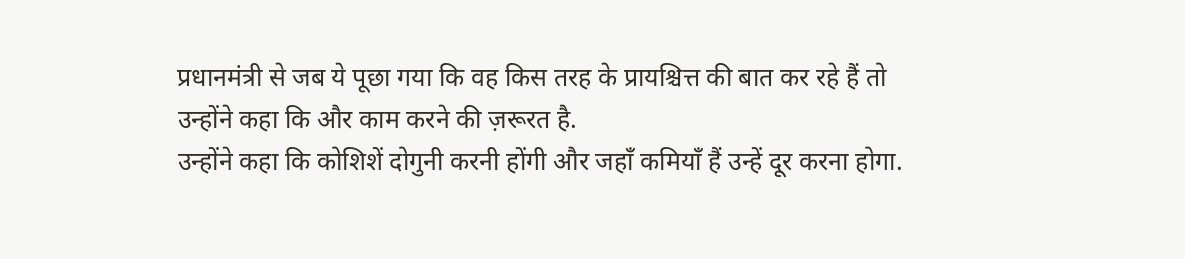प्रधानमंत्री से जब ये पूछा गया कि वह किस तरह के प्रायश्चित्त की बात कर रहे हैं तो उन्होंने कहा कि और काम करने की ज़रूरत है.
उन्होंने कहा कि कोशिशें दोगुनी करनी होंगी और जहाँ कमियाँ हैं उन्हें दूर करना होगा.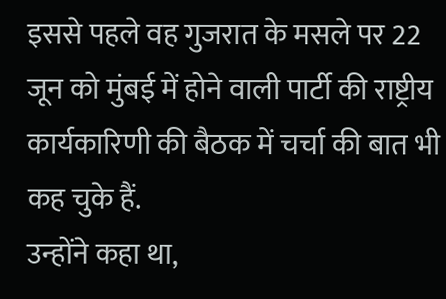इससे पहले वह गुजरात के मसले पर 22 जून को मुंबई में होने वाली पार्टी की राष्ट्रीय कार्यकारिणी की बैठक में चर्चा की बात भी कह चुके हैं.
उन्होंने कहा था,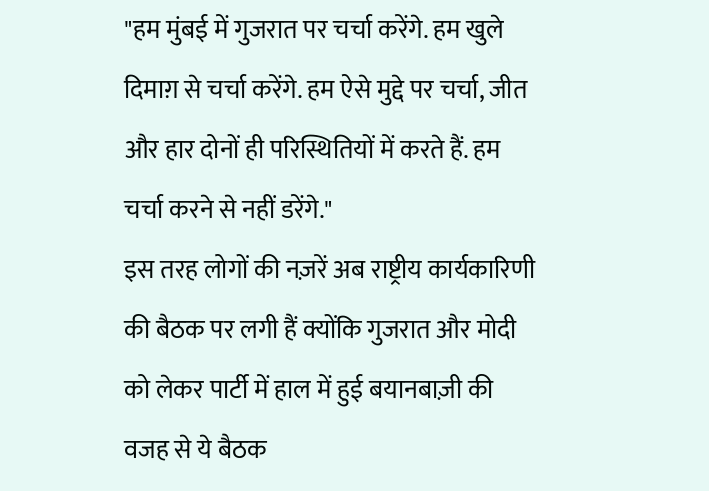"हम मुंबई में गुजरात पर चर्चा करेंगे. हम खुले दिमाग़ से चर्चा करेंगे. हम ऐसे मुद्दे पर चर्चा, जीत और हार दोनों ही परिस्थितियों में करते हैं. हम चर्चा करने से नहीं डरेंगे."
इस तरह लोगों की नज़रें अब राष्ट्रीय कार्यकारिणी की बैठक पर लगी हैं क्योंकि गुजरात और मोदी को लेकर पार्टी में हाल में हुई बयानबाज़ी की वजह से ये बैठक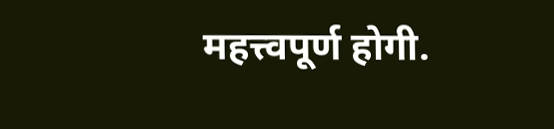महत्त्वपूर्ण होगी.